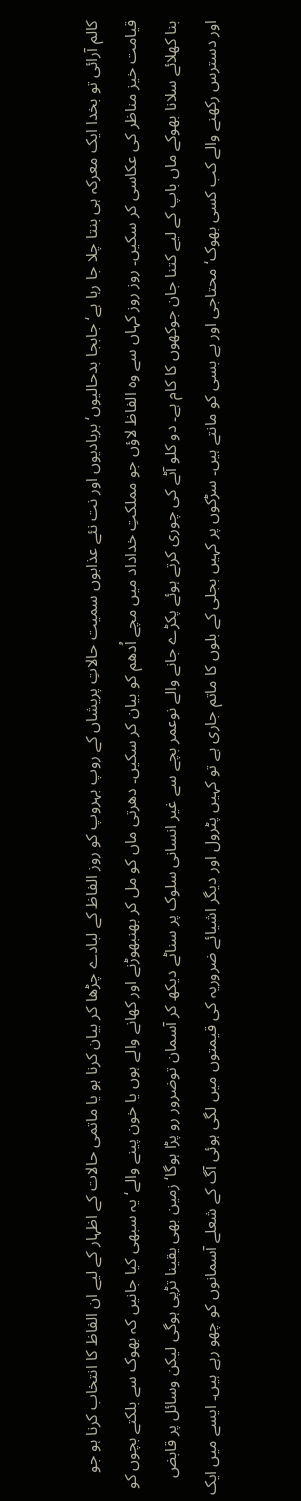کالم آرائی تو بخدا ایک معرکہ ہی بنتا چلا جا رہا ہے‘ جابجا بدحالیوں‘ بربادیوں اور نت نئے عذابوں سمیت حالاتِ پریشاں کے روپ بہروپ کو روز الفاظ کے لبادے چڑھا کر بیان کرنا ہو یا ماتمی حالات کے اظہار کے لیے ان الفاظ کا انتخاب کرنا ہو جو قیامت خیز مناظر کی عکاسی کر سکیں۔ روز روز کہاں سے وہ الفاظ لاؤں جو مملکتِ خداداد میں مچے اُدھم کو بیان کر سکیں۔ دھرتی ماں کو مل کر بھنبھوڑنے اور کھانے والے ہوں یا خون پینے والے‘ یہ سبھی کیا جانیں کہ بھوک سے بلکتے بچوں کو بنا کھلائے سلانا بھوکے ماں باپ کے لیے کتنا جان جوکھوں کا کام ہے۔ دو کلو آٹے کی چوری کرتے ہوئے پکڑے جانے والے نوعمر بچے سے غیر انسانی سلوک پر سناٹے دیکھ کر آسمان توضرور رو پڑا ہوگا‘ زمین بھی یقینا تڑپی ہوگی لیکن وسائل پر قابض اور دسترس رکھنے والے کب کسی بھوک‘ محتاجی اور بے بسی کو مانتے ہیں۔ سڑکوں پر کہیں بجلی کے بلوں کا ماتم جاری ہے تو کہیں پٹرول اور دیگر اشیائے ضروریہ کی قیمتوں میں لگی ہوئی آگ کے شعلے آسمانوں کو چھو رہے ہیں۔ ایسے میں ایک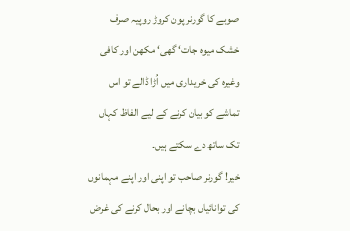صوبے کا گورنر پون کروڑ روپیہ صرف خشک میوہ جات‘ گھی‘ مکھن اور کافی وغیرہ کی خریداری میں اُڑا ڈالے تو اس تماشے کو بیان کرنے کے لیے الفاظ کہاں تک ساتھ دے سکتے ہیں۔
خیر! گورنر صاحب تو اپنی اور اپنے مہمانوں کی توانائیاں بچانے اور بحال کرنے کی غرض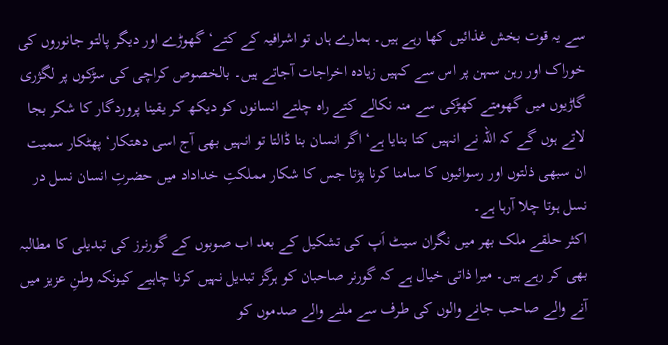سے یہ قوت بخش غذائیں کھا رہے ہیں۔ ہمارے ہاں تو اشرافیہ کے کتے‘ گھوڑے اور دیگر پالتو جانوروں کی خوراک اور رہن سہن پر اس سے کہیں زیادہ اخراجات آجاتے ہیں۔ بالخصوص کراچی کی سڑکوں پر لگژری گاڑیوں میں گھومتے کھڑکی سے منہ نکالے کتے راہ چلتے انسانوں کو دیکھ کر یقینا پروردگار کا شکر بجا لاتے ہوں گے کہ اللہ نے انہیں کتا بنایا ہے‘ اگر انسان بنا ڈالتا تو انہیں بھی آج اسی دھتکار‘ پھٹکار سمیت ان سبھی ذلتوں اور رسوائیوں کا سامنا کرنا پڑتا جس کا شکار مملکتِ خداداد میں حضرتِ انسان نسل در نسل ہوتا چلا آرہا ہے۔
اکثر حلقے ملک بھر میں نگران سیٹ اَپ کی تشکیل کے بعد اب صوبوں کے گورنرز کی تبدیلی کا مطالبہ بھی کر رہے ہیں۔ میرا ذاتی خیال ہے کہ گورنر صاحبان کو ہرگز تبدیل نہیں کرنا چاہیے کیونکہ وطنِ عزیز میں آنے والے صاحب جانے والوں کی طرف سے ملنے والے صدموں کو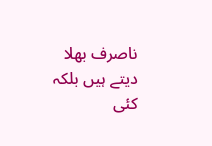ناصرف بھلا دیتے ہیں بلکہ کئی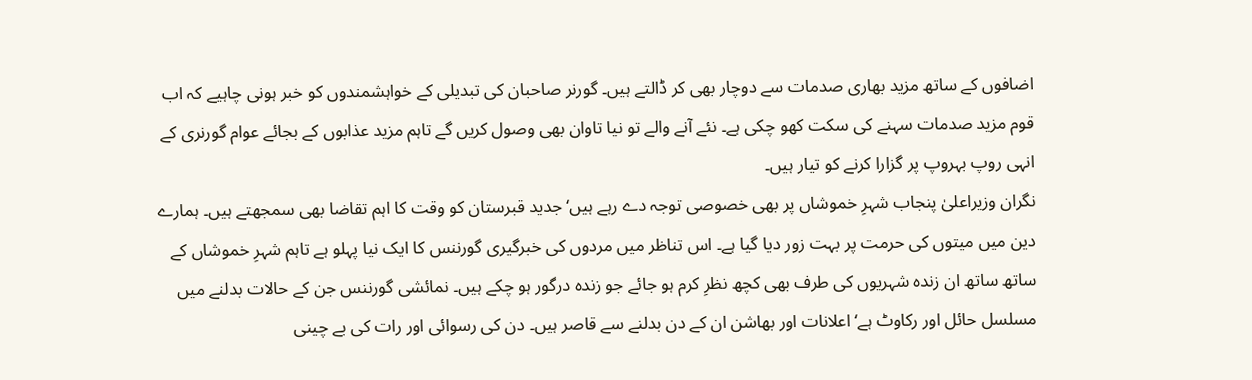اضافوں کے ساتھ مزید بھاری صدمات سے دوچار بھی کر ڈالتے ہیں۔ گورنر صاحبان کی تبدیلی کے خواہشمندوں کو خبر ہونی چاہیے کہ اب قوم مزید صدمات سہنے کی سکت کھو چکی ہے۔ نئے آنے والے تو نیا تاوان بھی وصول کریں گے تاہم مزید عذابوں کے بجائے عوام گورنری کے انہی روپ بہروپ پر گزارا کرنے کو تیار ہیں۔
نگران وزیراعلیٰ پنجاب شہرِ خموشاں پر بھی خصوصی توجہ دے رہے ہیں‘ جدید قبرستان کو وقت کا اہم تقاضا بھی سمجھتے ہیں۔ ہمارے دین میں میتوں کی حرمت پر بہت زور دیا گیا ہے۔ اس تناظر میں مردوں کی خبرگیری گورننس کا ایک نیا پہلو ہے تاہم شہرِ خموشاں کے ساتھ ساتھ ان زندہ شہریوں کی طرف بھی کچھ نظرِ کرم ہو جائے جو زندہ درگور ہو چکے ہیں۔ نمائشی گورننس جن کے حالات بدلنے میں مسلسل حائل اور رکاوٹ ہے‘ اعلانات اور بھاشن ان کے دن بدلنے سے قاصر ہیں۔ دن کی رسوائی اور رات کی بے چینی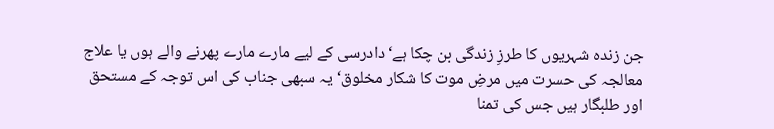جن زندہ شہریوں کا طرزِ زندگی بن چکا ہے‘ دادرسی کے لیے مارے مارے پھرنے والے ہوں یا علاج معالجہ کی حسرت میں مرضِ موت کا شکار مخلوق‘ یہ سبھی جناب کی اس توجہ کے مستحق اور طلبگار ہیں جس کی تمنا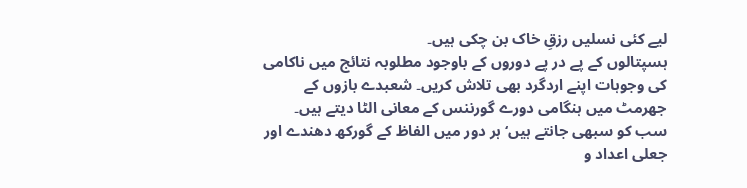لیے کئی نسلیں رزقِ خاک بن چکی ہیں۔
ہسپتالوں کے پے در پے دوروں کے باوجود مطلوبہ نتائج میں ناکامی کی وجوہات اپنے اردگرد بھی تلاش کریں۔ شعبدے بازوں کے جھرمٹ میں ہنگامی دورے گورننس کے معانی الٹا دیتے ہیں۔ سب کو سبھی جانتے ہیں‘ ہر دور میں الفاظ کے گورکھ دھندے اور جعلی اعداد و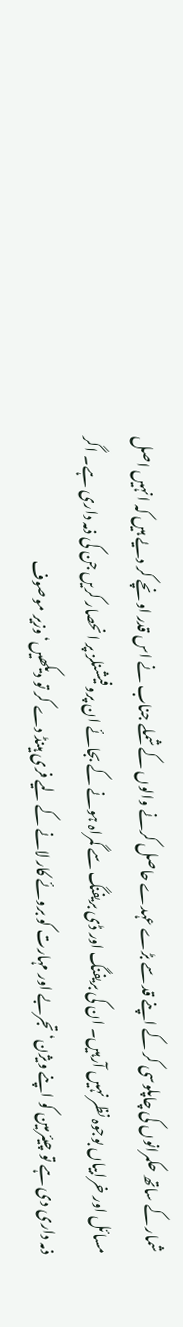شمار کے ساتھ حکمرانوں کی چاپلوسی کر کے اپنے قد سے بڑے عہدے حاصل کرنے والوں کے شملے جناب نے اس قدر اونچے کر دیے ہیں کہ انہیں اصل مسائل اور خرابیاں بوجوہ نظر نہیں آرہیں۔ ان کی بریفنگ اور ڈی بریفنگ سے گمراہ ہونے کے بجائے ان پروفیشنلز پر انحصار کریں جن کی ذمہ داری ہے۔ اگر ذمہ داری دی ہے تو چیئرمین کو اپنے ویژن‘ تجربے اور مہارت کو بروئے کار لانے کے لیے فری ہینڈ دے کر تو دیکھیں‘ وزیر موصوف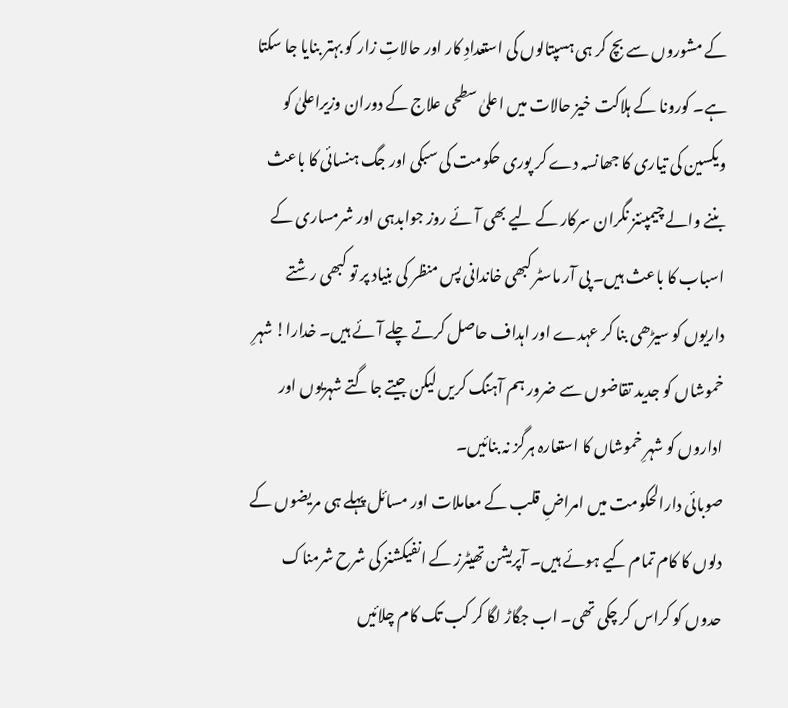کے مشوروں سے بچ کر ہی ہسپتالوں کی استعدادِ کار اور حالاتِ زار کو بہتر بنایا جا سکتا ہے۔ کورونا کے ہلاکت خیز حالات میں اعلیٰ سطحی علاج کے دوران وزیراعلیٰ کو ویکسین کی تیاری کا جھانسہ دے کر پوری حکومت کی سبکی اور جگ ہنسائی کا باعث بننے والے چیمپئنز نگران سرکار کے لیے بھی آئے روز جوابدہی اور شرمساری کے اسباب کا باعث ہیں۔ پی آر ماسٹر کبھی خاندانی پس منظر کی بنیاد پر تو کبھی رشتے داریوں کو سیڑھی بنا کر عہدے اور اہداف حاصل کرتے چلے آئے ہیں۔ خدارا! شہرِ خموشاں کو جدید تقاضوں سے ضرور ہم آہنگ کریں لیکن جیتے جاگتے شہریوں اور اداروں کو شہرِ خموشاں کا استعارہ ہرگز نہ بنائیں۔
صوبائی دارالحکومت میں امراضِ قلب کے معاملات اور مسائل پہلے ہی مریضوں کے دلوں کا کام تمام کیے ہوئے ہیں۔ آپریشن تھیٹرز کے انفیکشنز کی شرح شرمناک حدوں کو کراس کر چکی تھی۔ اب جگاڑ لگا کر کب تک کام چلائیں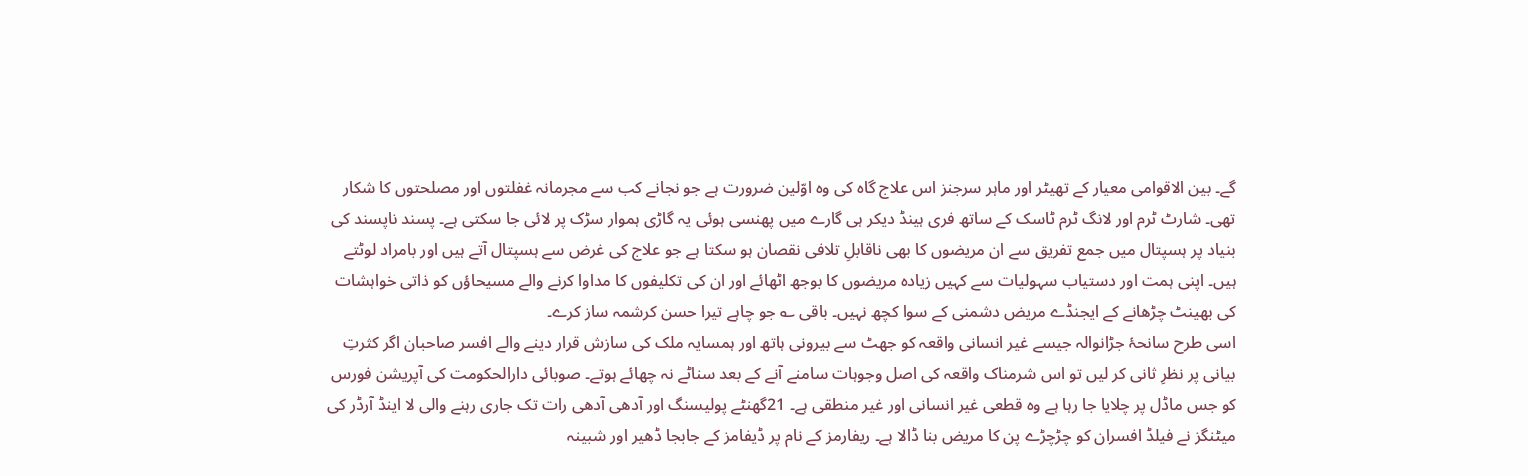گے۔ بین الاقوامی معیار کے تھیٹر اور ماہر سرجنز اس علاج گاہ کی وہ اوّلین ضرورت ہے جو نجانے کب سے مجرمانہ غفلتوں اور مصلحتوں کا شکار تھی۔ شارٹ ٹرم اور لانگ ٹرم ٹاسک کے ساتھ فری ہینڈ دیکر ہی گارے میں پھنسی ہوئی یہ گاڑی ہموار سڑک پر لائی جا سکتی ہے۔ پسند ناپسند کی بنیاد پر ہسپتال میں جمع تفریق سے ان مریضوں کا بھی ناقابلِ تلافی نقصان ہو سکتا ہے جو علاج کی غرض سے ہسپتال آتے ہیں اور بامراد لوٹتے ہیں۔ اپنی ہمت اور دستیاب سہولیات سے کہیں زیادہ مریضوں کا بوجھ اٹھائے اور ان کی تکلیفوں کا مداوا کرنے والے مسیحاؤں کو ذاتی خواہشات کی بھینٹ چڑھانے کے ایجنڈے مریض دشمنی کے سوا کچھ نہیں۔ باقی ؎ جو چاہے تیرا حسن کرشمہ ساز کرے۔
اسی طرح سانحۂ جڑانوالہ جیسے غیر انسانی واقعہ کو جھٹ سے بیرونی ہاتھ اور ہمسایہ ملک کی سازش قرار دینے والے افسر صاحبان اگر کثرتِ بیانی پر نظرِ ثانی کر لیں تو اس شرمناک واقعہ کی اصل وجوہات سامنے آنے کے بعد سناٹے نہ چھائے ہوتے۔ صوبائی دارالحکومت کی آپریشن فورس کو جس ماڈل پر چلایا جا رہا ہے وہ قطعی غیر انسانی اور غیر منطقی ہے۔ 21گھنٹے پولیسنگ اور آدھی آدھی رات تک جاری رہنے والی لا اینڈ آرڈر کی میٹنگز نے فیلڈ افسران کو چڑچڑے پن کا مریض بنا ڈالا ہے۔ ریفارمز کے نام پر ڈیفامز کے جابجا ڈھیر اور شبینہ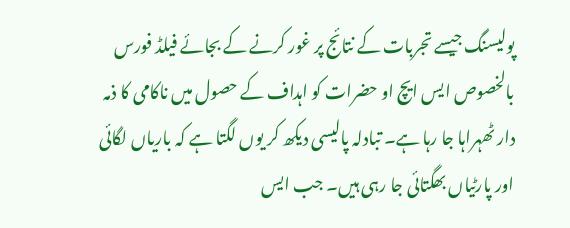پولیسنگ جیسے تجربات کے نتائج پر غور کرنے کے بجائے فیلڈ فورس بالخصوص ایس ایچ او حضرات کو اہداف کے حصول میں ناکامی کا ذمہ دار ٹھہراہا جا رہا ہے۔ تبادلہ پالیسی دیکھ کر یوں لگتا ہے کہ باریاں لگائی اور پارٹیاں بھگتائی جا رہی ہیں۔ جب ایس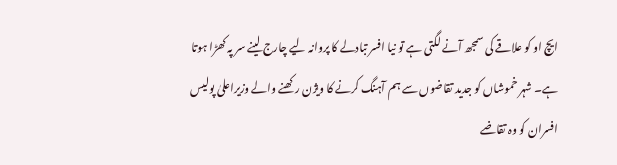ایچ او کو علاقے کی سمجھ آنے لگتی ہے تو نیا افسر تبادلے کا پروانہ لیے چارج لینے سر پہ کھڑا ہوتا ہے۔ شہر خموشاں کو جدید تقاضوں سے ہم آہنگ کرنے کا ویژن رکھنے والے وزیراعلیٰ پولیس افسران کو وہ تقاضے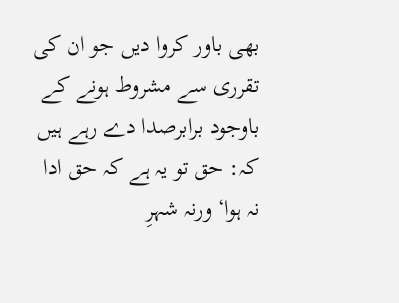بھی باور کروا دیں جو ان کی تقرری سے مشروط ہونے کے باوجود برابرصدا دے رہے ہیں کہ: حق تو یہ ہے کہ حق ادا نہ ہوا‘ ورنہ شہرِ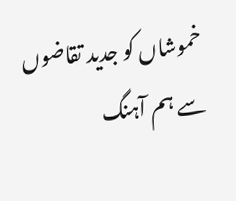خموشاں کو جدید تقاضوں سے ہم آہنگ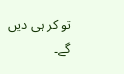تو کر ہی دیں گے۔